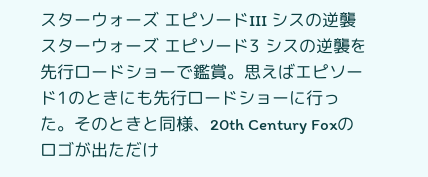スターウォーズ エピソードIII シスの逆襲
スターウォーズ エピソード3 シスの逆襲を先行ロードショーで鑑賞。思えばエピソード1のときにも先行ロードショーに行った。そのときと同様、20th Century Foxのロゴが出ただけ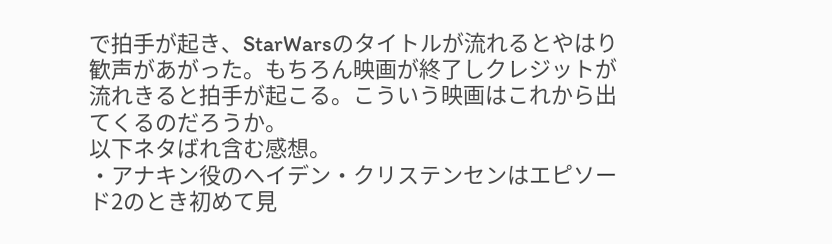で拍手が起き、StarWarsのタイトルが流れるとやはり歓声があがった。もちろん映画が終了しクレジットが流れきると拍手が起こる。こういう映画はこれから出てくるのだろうか。
以下ネタばれ含む感想。
・アナキン役のヘイデン・クリステンセンはエピソード2のとき初めて見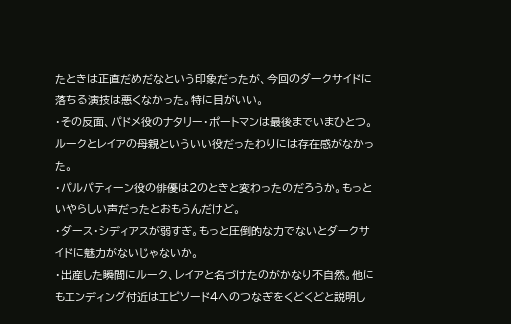たときは正直だめだなという印象だったが、今回のダークサイドに落ちる演技は悪くなかった。特に目がいい。
・その反面、パドメ役のナタリー・ポートマンは最後までいまひとつ。ルークとレイアの母親といういい役だったわりには存在感がなかった。
・パルパティーン役の俳優は2のときと変わったのだろうか。もっといやらしい声だったとおもうんだけど。
・ダース・シディアスが弱すぎ。もっと圧倒的な力でないとダークサイドに魅力がないじゃないか。
・出産した瞬間にルーク、レイアと名づけたのがかなり不自然。他にもエンディング付近はエピソード4へのつなぎをくどくどと説明し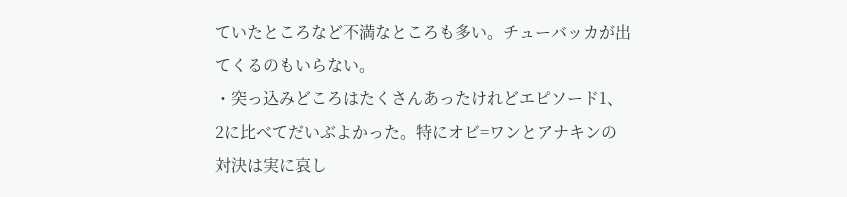ていたところなど不満なところも多い。チューバッカが出てくるのもいらない。
・突っ込みどころはたくさんあったけれどエピソード1、2に比べてだいぶよかった。特にオビ=ワンとアナキンの対決は実に哀し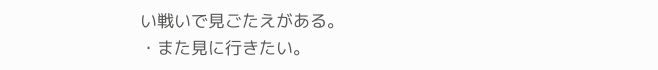い戦いで見ごたえがある。
・また見に行きたい。